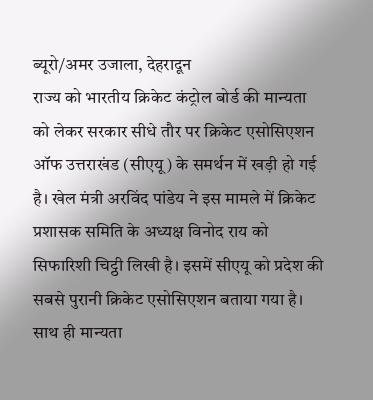ब्यूरो/अमर उजाला, देहरादून
राज्य को भारतीय क्रिकेट कंट्रोल बोर्ड की मान्यता को लेकर सरकार सीधे तौर पर क्रिकेट एसोसिएशन ऑफ उत्तराखंड (सीएयू) के समर्थन में खड़ी हो गई है। खेल मंत्री अरविंद पांडेय ने इस मामले में क्रिकेट प्रशासक समिति के अध्यक्ष विनोद राय को सिफारिशी चिट्ठी लिखी है। इसमें सीएयू को प्रदेश की सबसे पुरानी क्रिकेट एसोसिएशन बताया गया है। साथ ही मान्यता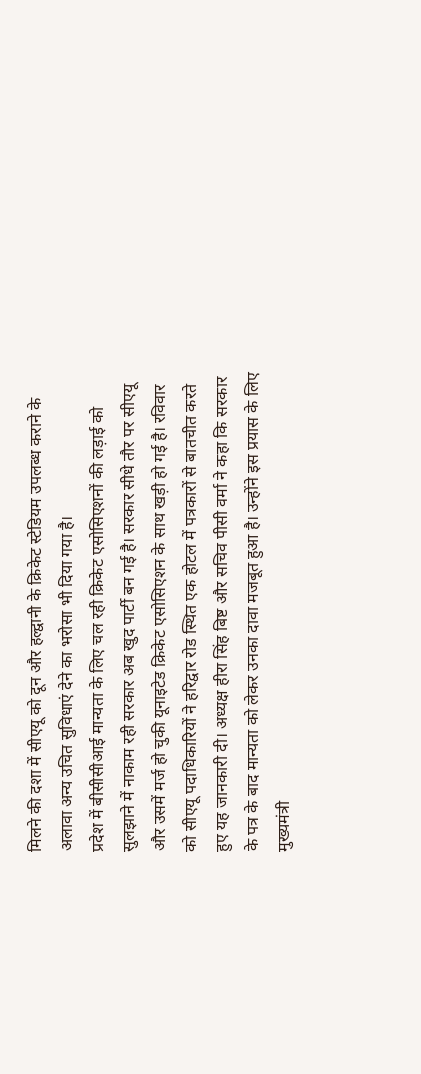मिलने की दशा में सीएयू को दून और हल्द्वानी के क्रिकेट स्टेडियम उपलब्ध कराने के अलावा अन्य उचित सुविधाएं देने का भरोसा भी दिया गया है।
प्रदेश में बीसीसीआई मान्यता के लिए चल रही क्रिकेट एसोसिएशनों की लड़ाई को सुलझाने में नाकाम रही सरकार अब खुद पार्टी बन गई है। सरकार सीधे तौर पर सीएयू और उसमें मर्ज हो चुकी यूनाइटेड क्रिकेट एसोसिएशन के साथ खड़ी हो गई है। रविवार को सीएयू पदाधिकारियों ने हरिद्वार रोड स्थित एक होटल में पत्रकारों से बातचीत करते हुए यह जानकारी दी। अध्यक्ष हीरा सिंह बिष्ट और सचिव पीसी वर्मा ने कहा कि सरकार के पत्र के बाद मान्यता को लेकर उनका दावा मजबूत हुआ है। उन्होंने इस प्रयास के लिए मुख्यमंत्री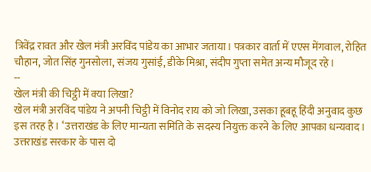त्रिवेंद्र रावत और खेल मंत्री अरविंद पांडेय का आभार जताया। पत्रकार वार्ता में एएस मेंगवाल, रोहित चौहान, जोत सिंह गुनसोला, संजय गुसांई, डीके मिश्रा, संदीप गुप्ता समेत अन्य मौजूद रहे।
--
खेल मंत्री की चिट्ठी में क्या लिखा?
खेल मंत्री अरविंद पांडेय ने अपनी चिट्ठी में विनोद राय को जो लिखा, उसका हूबहू हिंदी अनुवाद कुछ इस तरह है। ‘उत्तराखंड के लिए मान्यता समिति के सदस्य नियुक्त करने के लिए आपका धन्यवाद। उत्तराखंड सरकार के पास दो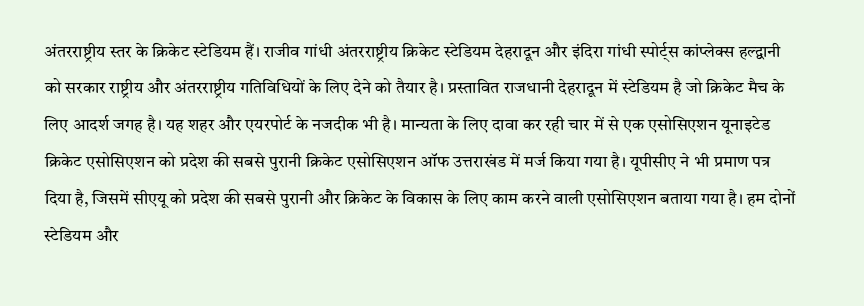अंतरराष्ट्रीय स्तर के क्रिकेट स्टेडियम हैं। राजीव गांधी अंतरराष्ट्रीय क्रिकेट स्टेडियम देहरादून और इंदिरा गांधी स्पोर्ट्स कांप्लेक्स हल्द्वानी को सरकार राष्ट्रीय और अंतरराष्ट्रीय गतिविधियों के लिए देने को तैयार है। प्रस्तावित राजधानी देहरादून में स्टेडियम है जो क्रिकेट मैच के लिए आदर्श जगह है। यह शहर और एयरपोर्ट के नजदीक भी है। मान्यता के लिए दावा कर रही चार में से एक एसोसिएशन यूनाइटेड क्रिकेट एसोसिएशन को प्रदेश की सबसे पुरानी क्रिकेट एसोसिएशन ऑफ उत्तराखंड में मर्ज किया गया है। यूपीसीए ने भी प्रमाण पत्र दिया है, जिसमें सीएयू को प्रदेश की सबसे पुरानी और क्रिकेट के विकास के लिए काम करने वाली एसोसिएशन बताया गया है। हम दोनों स्टेडियम और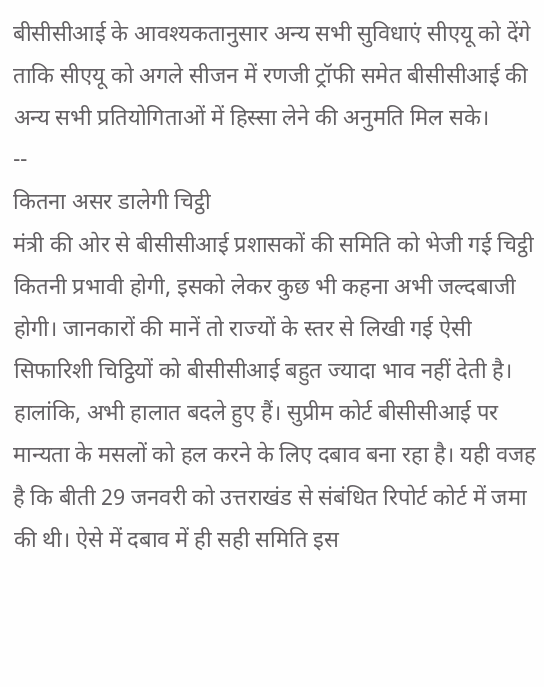बीसीसीआई के आवश्यकतानुसार अन्य सभी सुविधाएं सीएयू को देंगे ताकि सीएयू को अगले सीजन में रणजी ट्रॉफी समेत बीसीसीआई की अन्य सभी प्रतियोगिताओं में हिस्सा लेने की अनुमति मिल सके।
--
कितना असर डालेगी चिट्ठी
मंत्री की ओर से बीसीसीआई प्रशासकों की समिति को भेजी गई चिट्ठी कितनी प्रभावी होगी, इसको लेकर कुछ भी कहना अभी जल्दबाजी होगी। जानकारों की मानें तो राज्यों के स्तर से लिखी गई ऐसी सिफारिशी चिट्ठियों को बीसीसीआई बहुत ज्यादा भाव नहीं देती है। हालांकि, अभी हालात बदले हुए हैं। सुप्रीम कोर्ट बीसीसीआई पर मान्यता के मसलों को हल करने के लिए दबाव बना रहा है। यही वजह है कि बीती 29 जनवरी को उत्तराखंड से संबंधित रिपोर्ट कोर्ट में जमा की थी। ऐसे में दबाव में ही सही समिति इस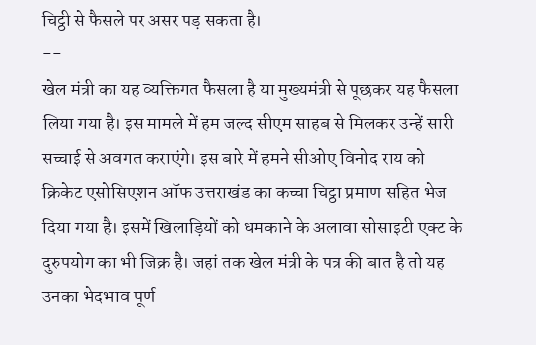चिट्ठी से फैसले पर असर पड़ सकता है।
--
खेल मंत्री का यह व्यक्तिगत फैसला है या मुख्यमंत्री से पूछकर यह फैसला लिया गया है। इस मामले में हम जल्द सीएम साहब से मिलकर उन्हें सारी सच्चाई से अवगत कराएंगे। इस बारे में हमने सीओए विनोद राय को क्रिकेट एसोसिएशन ऑफ उत्तराखंड का कच्चा चिट्ठा प्रमाण सहित भेज दिया गया है। इसमें खिलाड़ियों को धमकाने के अलावा सोसाइटी एक्ट के दुरुपयोग का भी जिक्र है। जहां तक खेल मंत्री के पत्र की बात है तो यह उनका भेदभाव पूर्ण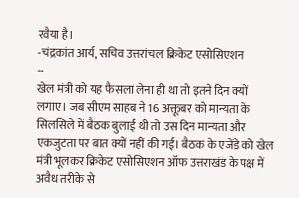रवैया है।
-चंद्रकांत आर्य, सचिव उत्तरांचल क्रिकेट एसोसिएशन
--
खेल मंत्री को यह फैसला लेना ही था तो इतने दिन क्यों लगाए। जब सीएम साहब ने 16 अक्तूबर को मान्यता के सिलसिले में बैठक बुलाई थी तो उस दिन मान्यता और एकजुटता पर बात क्यों नहीं की गई। बैठक के एजेंडे को खेल मंत्री भूलकर क्रिकेट एसोसिएशन ऑफ उत्तराखंड के पक्ष में अवैध तरीके से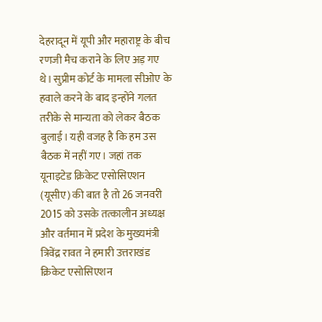देहरादून में यूपी और महाराष्ट्र के बीच रणजी मैच कराने के लिए अड़ गए थे। सुप्रीम कोर्ट के मामला सीओए के हवाले करने के बाद इन्होंने गलत तरीके से मान्यता को लेकर बैठक बुलाई। यही वजह है कि हम उस बैठक में नहीं गए। जहां तक यूनाइटेड क्रिकेट एसोसिएशन (यूसीए) की बात है तो 26 जनवरी 2015 को उसके तत्कालीन अध्यक्ष और वर्तमान में प्रदेश के मुख्यमंत्री त्रिवेंद्र रावत ने हमारी उत्तराखंड क्रिकेट एसोसिएशन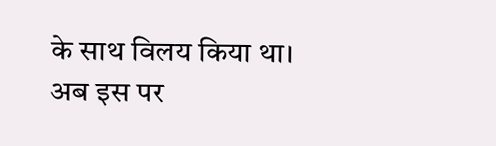के साथ विलय किया था। अब इस पर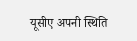यूसीए अपनी स्थिति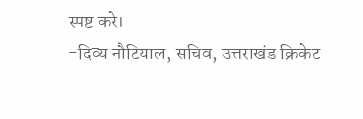स्पष्ट करे।
-दिव्य नौटियाल, सचिव, उत्तराखंड क्रिकेट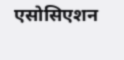एसोसिएशन